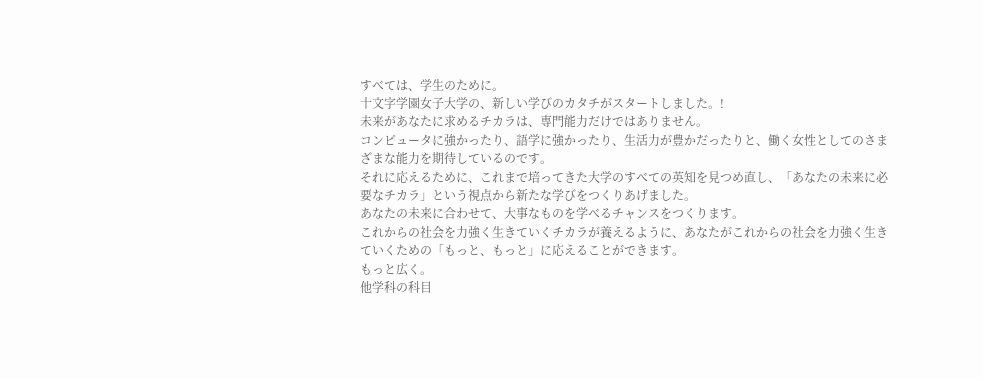すべては、学生のために。
十文字学園女子大学の、新しい学びのカタチがスタートしました。!
未来があなたに求めるチカラは、専門能力だけではありません。
コンピュータに強かったり、語学に強かったり、生活力が豊かだったりと、働く女性としてのさまざまな能力を期待しているのです。
それに応えるために、これまで培ってきた大学のすべての英知を見つめ直し、「あなたの未来に必要なチカラ」という視点から新たな学びをつくりあげました。
あなたの未来に合わせて、大事なものを学べるチャンスをつくります。
これからの社会を力強く生きていくチカラが養えるように、あなたがこれからの社会を力強く生きていくための「もっと、もっと」に応えることができます。
もっと広く。
他学科の科目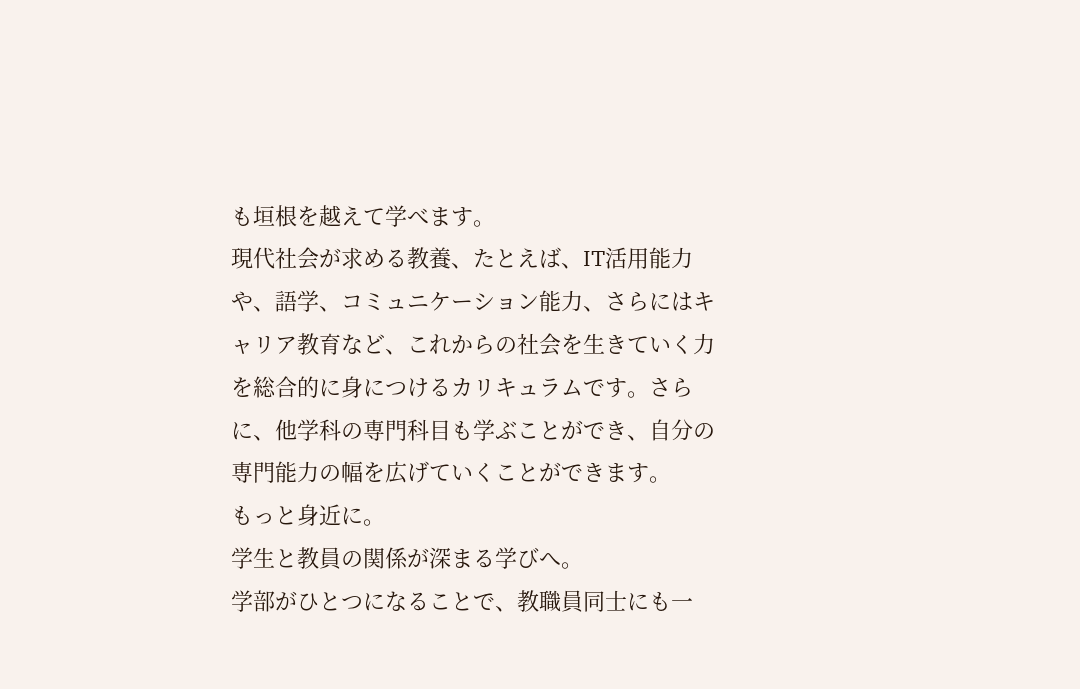も垣根を越えて学べます。
現代社会が求める教養、たとえば、IT活用能力や、語学、コミュニケーション能力、さらにはキャリア教育など、これからの社会を生きていく力を総合的に身につけるカリキュラムです。さらに、他学科の専門科目も学ぶことができ、自分の専門能力の幅を広げていくことができます。
もっと身近に。
学生と教員の関係が深まる学びへ。
学部がひとつになることで、教職員同士にも一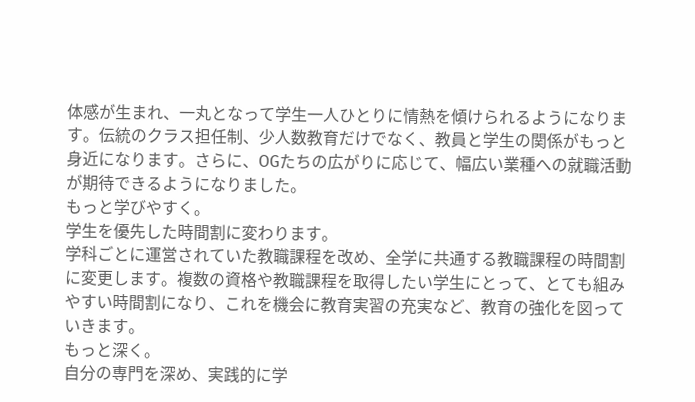体感が生まれ、一丸となって学生一人ひとりに情熱を傾けられるようになります。伝統のクラス担任制、少人数教育だけでなく、教員と学生の関係がもっと身近になります。さらに、OGたちの広がりに応じて、幅広い業種への就職活動が期待できるようになりました。
もっと学びやすく。
学生を優先した時間割に変わります。
学科ごとに運営されていた教職課程を改め、全学に共通する教職課程の時間割に変更します。複数の資格や教職課程を取得したい学生にとって、とても組みやすい時間割になり、これを機会に教育実習の充実など、教育の強化を図っていきます。
もっと深く。
自分の専門を深め、実践的に学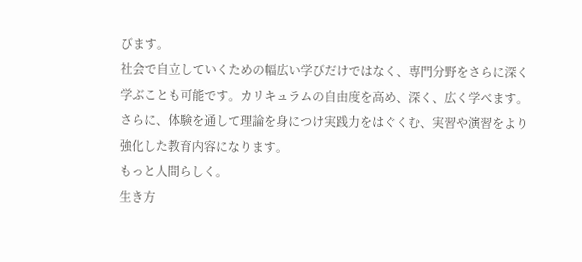びます。
社会で自立していくための幅広い学びだけではなく、専門分野をさらに深く学ぶことも可能です。カリキュラムの自由度を高め、深く、広く学べます。さらに、体験を通して理論を身につけ実践力をはぐくむ、実習や演習をより強化した教育内容になります。
もっと人間らしく。
生き方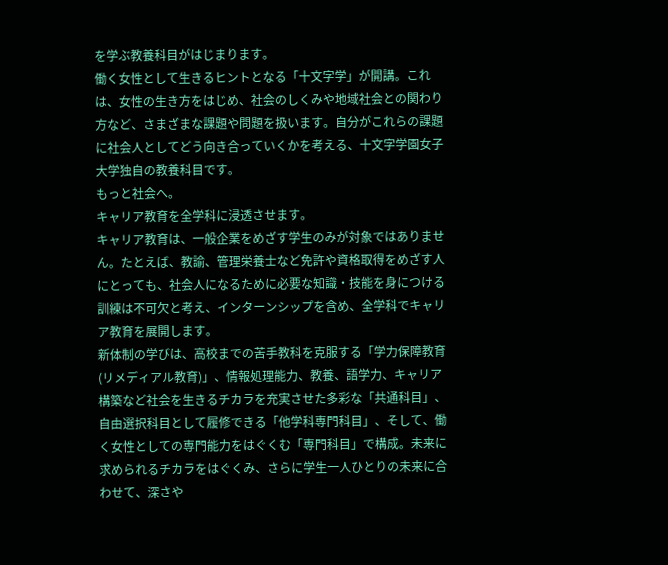を学ぶ教養科目がはじまります。
働く女性として生きるヒントとなる「十文字学」が開講。これは、女性の生き方をはじめ、社会のしくみや地域社会との関わり方など、さまざまな課題や問題を扱います。自分がこれらの課題に社会人としてどう向き合っていくかを考える、十文字学園女子大学独自の教養科目です。
もっと社会へ。
キャリア教育を全学科に浸透させます。
キャリア教育は、一般企業をめざす学生のみが対象ではありません。たとえば、教諭、管理栄養士など免許や資格取得をめざす人にとっても、社会人になるために必要な知識・技能を身につける訓練は不可欠と考え、インターンシップを含め、全学科でキャリア教育を展開します。
新体制の学びは、高校までの苦手教科を克服する「学力保障教育(リメディアル教育)」、情報処理能力、教養、語学力、キャリア構築など社会を生きるチカラを充実させた多彩な「共通科目」、自由選択科目として履修できる「他学科専門科目」、そして、働く女性としての専門能力をはぐくむ「専門科目」で構成。未来に求められるチカラをはぐくみ、さらに学生一人ひとりの未来に合わせて、深さや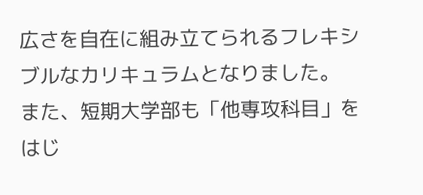広さを自在に組み立てられるフレキシブルなカリキュラムとなりました。
また、短期大学部も「他専攻科目」をはじ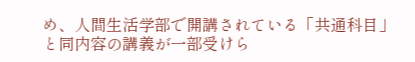め、人間生活学部で開講されている「共通科目」と同内容の講義が一部受けら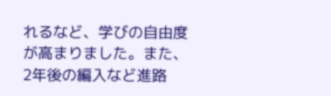れるなど、学びの自由度が高まりました。また、2年後の編入など進路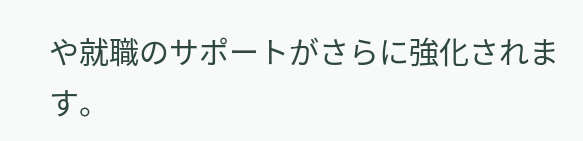や就職のサポートがさらに強化されます。